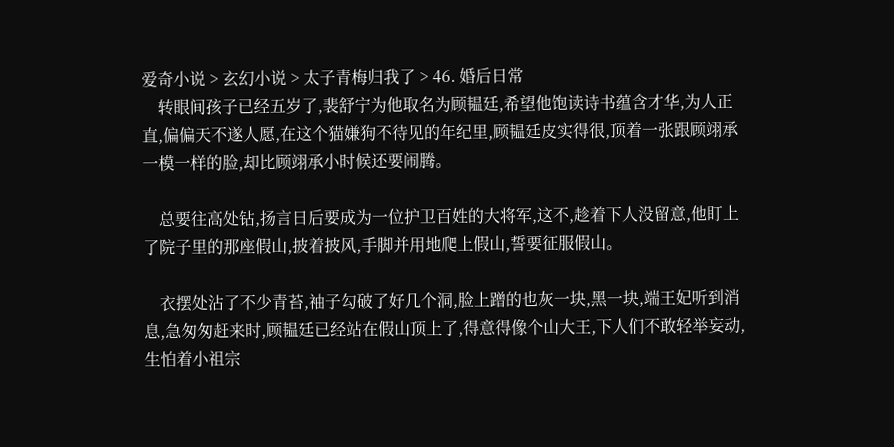爱奇小说 > 玄幻小说 > 太子青梅归我了 > 46. 婚后日常
    转眼间孩子已经五岁了,裴舒宁为他取名为顾韫廷,希望他饱读诗书蕴含才华,为人正直,偏偏天不遂人愿,在这个猫嫌狗不待见的年纪里,顾韫廷皮实得很,顶着一张跟顾翊承一模一样的脸,却比顾翊承小时候还要闹腾。

    总要往高处钻,扬言日后要成为一位护卫百姓的大将军,这不,趁着下人没留意,他盯上了院子里的那座假山,披着披风,手脚并用地爬上假山,誓要征服假山。

    衣摆处沾了不少青苔,袖子勾破了好几个洞,脸上蹭的也灰一块,黑一块,端王妃听到消息,急匆匆赶来时,顾韫廷已经站在假山顶上了,得意得像个山大王,下人们不敢轻举妄动,生怕着小祖宗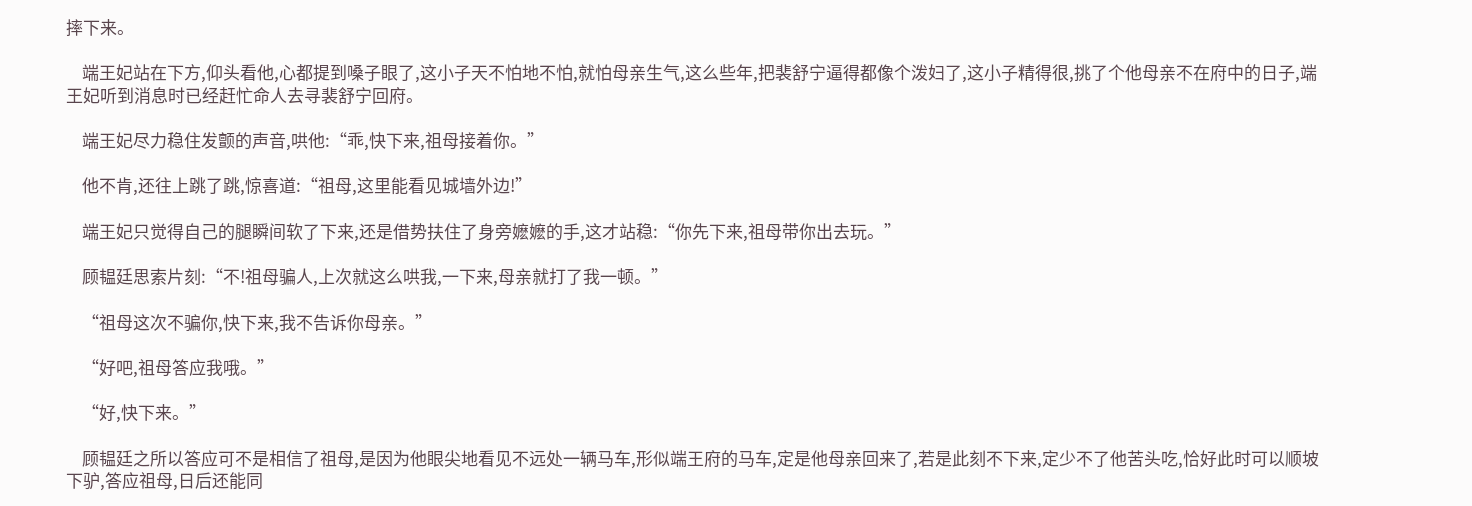摔下来。

    端王妃站在下方,仰头看他,心都提到嗓子眼了,这小子天不怕地不怕,就怕母亲生气,这么些年,把裴舒宁逼得都像个泼妇了,这小子精得很,挑了个他母亲不在府中的日子,端王妃听到消息时已经赶忙命人去寻裴舒宁回府。

    端王妃尽力稳住发颤的声音,哄他:“乖,快下来,祖母接着你。”

    他不肯,还往上跳了跳,惊喜道:“祖母,这里能看见城墙外边!”

    端王妃只觉得自己的腿瞬间软了下来,还是借势扶住了身旁嬷嬷的手,这才站稳:“你先下来,祖母带你出去玩。”

    顾韫廷思索片刻:“不!祖母骗人,上次就这么哄我,一下来,母亲就打了我一顿。”

    “祖母这次不骗你,快下来,我不告诉你母亲。”

    “好吧,祖母答应我哦。”

    “好,快下来。”

    顾韫廷之所以答应可不是相信了祖母,是因为他眼尖地看见不远处一辆马车,形似端王府的马车,定是他母亲回来了,若是此刻不下来,定少不了他苦头吃,恰好此时可以顺坡下驴,答应祖母,日后还能同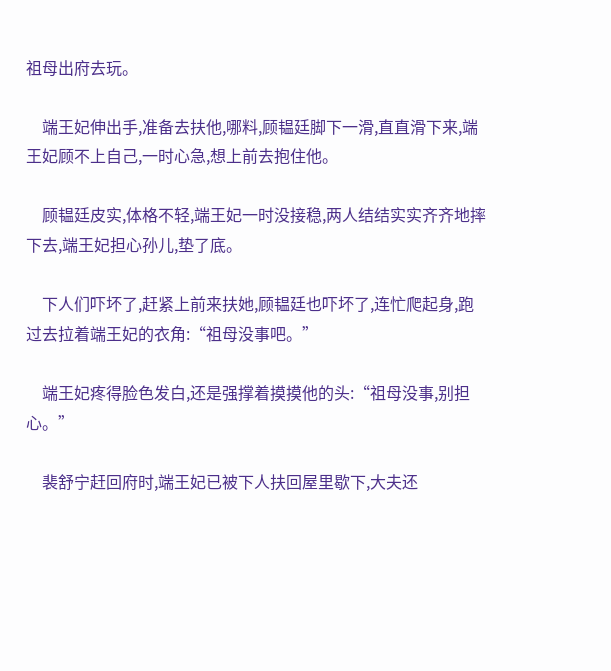祖母出府去玩。

    端王妃伸出手,准备去扶他,哪料,顾韫廷脚下一滑,直直滑下来,端王妃顾不上自己,一时心急,想上前去抱住他。

    顾韫廷皮实,体格不轻,端王妃一时没接稳,两人结结实实齐齐地摔下去,端王妃担心孙儿,垫了底。

    下人们吓坏了,赶紧上前来扶她,顾韫廷也吓坏了,连忙爬起身,跑过去拉着端王妃的衣角:“祖母没事吧。”

    端王妃疼得脸色发白,还是强撑着摸摸他的头:“祖母没事,别担心。”

    裴舒宁赶回府时,端王妃已被下人扶回屋里歇下,大夫还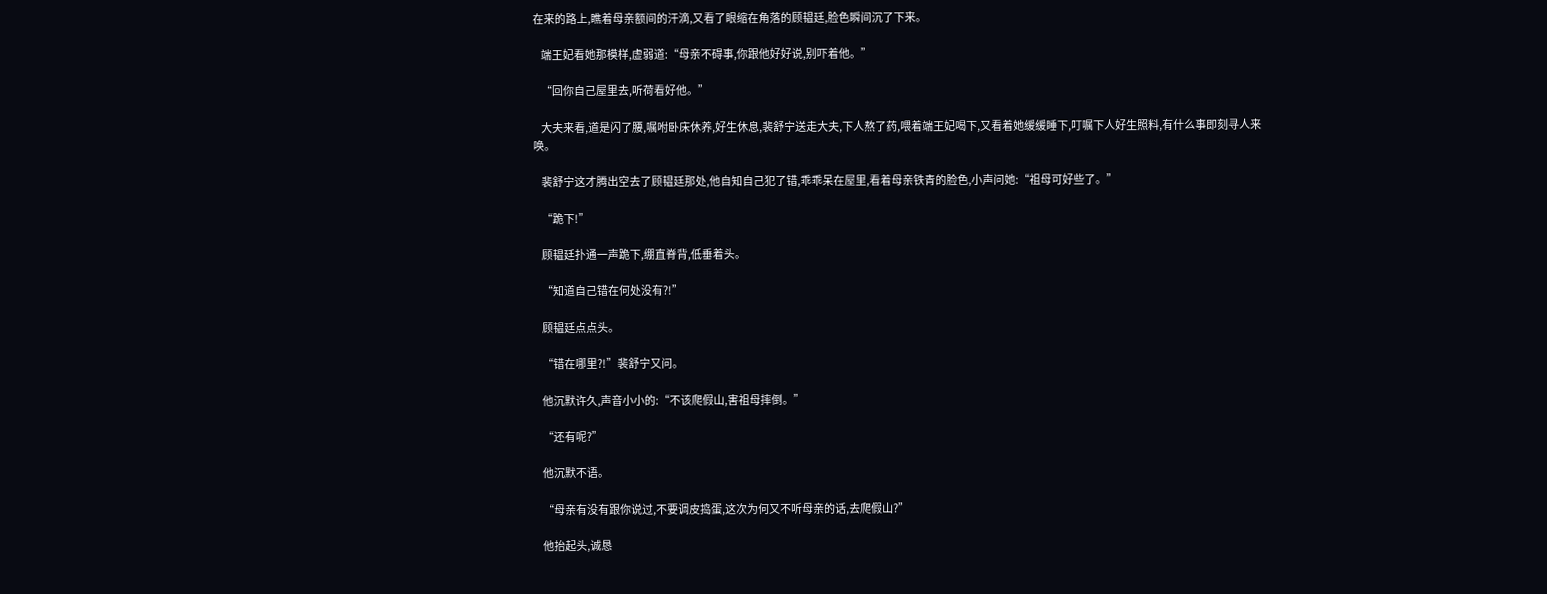在来的路上,瞧着母亲额间的汗滴,又看了眼缩在角落的顾韫廷,脸色瞬间沉了下来。

    端王妃看她那模样,虚弱道:“母亲不碍事,你跟他好好说,别吓着他。”

    “回你自己屋里去,听荷看好他。”

    大夫来看,道是闪了腰,嘱咐卧床休养,好生休息,裴舒宁送走大夫,下人熬了药,喂着端王妃喝下,又看着她缓缓睡下,叮嘱下人好生照料,有什么事即刻寻人来唤。

    裴舒宁这才腾出空去了顾韫廷那处,他自知自己犯了错,乖乖呆在屋里,看着母亲铁青的脸色,小声问她:“祖母可好些了。”

    “跪下!”

    顾韫廷扑通一声跪下,绷直脊背,低垂着头。

    “知道自己错在何处没有?!”

    顾韫廷点点头。

    “错在哪里?!”裴舒宁又问。

    他沉默许久,声音小小的:“不该爬假山,害祖母摔倒。”

    “还有呢?”

    他沉默不语。

    “母亲有没有跟你说过,不要调皮捣蛋,这次为何又不听母亲的话,去爬假山?”

    他抬起头,诚恳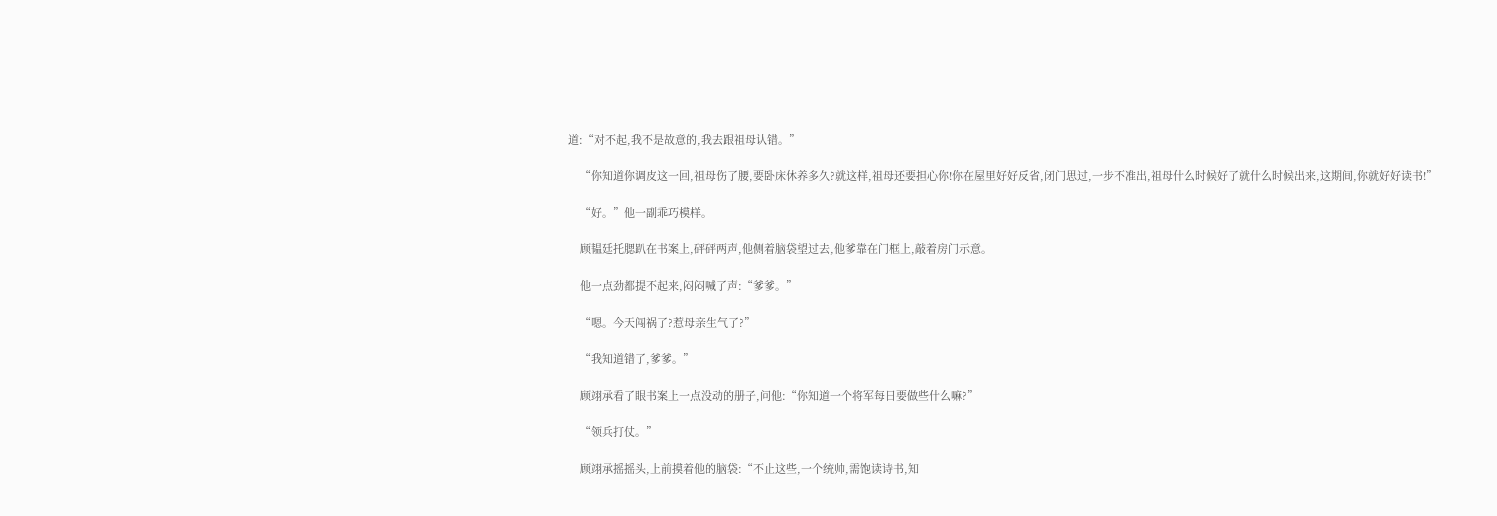道:“对不起,我不是故意的,我去跟祖母认错。”

    “你知道你调皮这一回,祖母伤了腰,要卧床休养多久?就这样,祖母还要担心你!你在屋里好好反省,闭门思过,一步不准出,祖母什么时候好了就什么时候出来,这期间,你就好好读书!”

    “好。”他一副乖巧模样。

    顾韫廷托腮趴在书案上,砰砰两声,他侧着脑袋望过去,他爹靠在门框上,敲着房门示意。

    他一点劲都提不起来,闷闷喊了声:“爹爹。”

    “嗯。今天闯祸了?惹母亲生气了?”

    “我知道错了,爹爹。”

    顾翊承看了眼书案上一点没动的册子,问他:“你知道一个将军每日要做些什么嘛?”

    “领兵打仗。”

    顾翊承摇摇头,上前摸着他的脑袋:“不止这些,一个统帅,需饱读诗书,知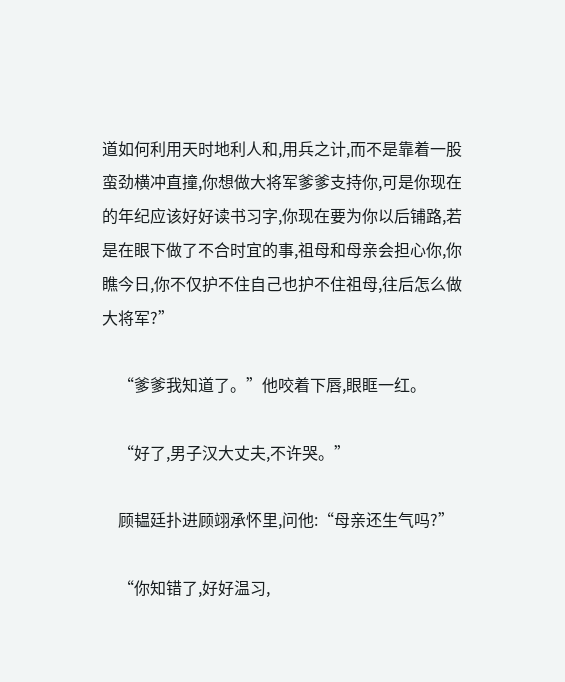道如何利用天时地利人和,用兵之计,而不是靠着一股蛮劲横冲直撞,你想做大将军爹爹支持你,可是你现在的年纪应该好好读书习字,你现在要为你以后铺路,若是在眼下做了不合时宜的事,祖母和母亲会担心你,你瞧今日,你不仅护不住自己也护不住祖母,往后怎么做大将军?”

    “爹爹我知道了。”他咬着下唇,眼眶一红。

    “好了,男子汉大丈夫,不许哭。”

    顾韫廷扑进顾翊承怀里,问他:“母亲还生气吗?”

    “你知错了,好好温习,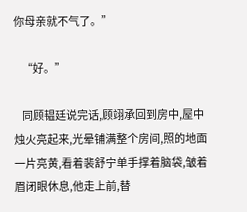你母亲就不气了。”

    “好。”

    同顾韫廷说完话,顾翊承回到房中,屋中烛火亮起来,光晕铺满整个房间,照的地面一片亮黄,看着裴舒宁单手撑着脑袋,皱着眉闭眼休息,他走上前,替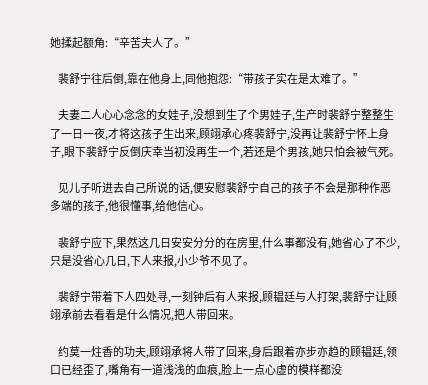她揉起额角:“辛苦夫人了。”

    裴舒宁往后倒,靠在他身上,同他抱怨:“带孩子实在是太难了。”

    夫妻二人心心念念的女娃子,没想到生了个男娃子,生产时裴舒宁整整生了一日一夜,才将这孩子生出来,顾翊承心疼裴舒宁,没再让裴舒宁怀上身子,眼下裴舒宁反倒庆幸当初没再生一个,若还是个男孩,她只怕会被气死。

    见儿子听进去自己所说的话,便安慰裴舒宁自己的孩子不会是那种作恶多端的孩子,他很懂事,给他信心。

    裴舒宁应下,果然这几日安安分分的在房里,什么事都没有,她省心了不少,只是没省心几日,下人来报,小少爷不见了。

    裴舒宁带着下人四处寻,一刻钟后有人来报,顾韫廷与人打架,裴舒宁让顾翊承前去看看是什么情况,把人带回来。

    约莫一炷香的功夫,顾翊承将人带了回来,身后跟着亦步亦趋的顾韫廷,领口已经歪了,嘴角有一道浅浅的血痕,脸上一点心虚的模样都没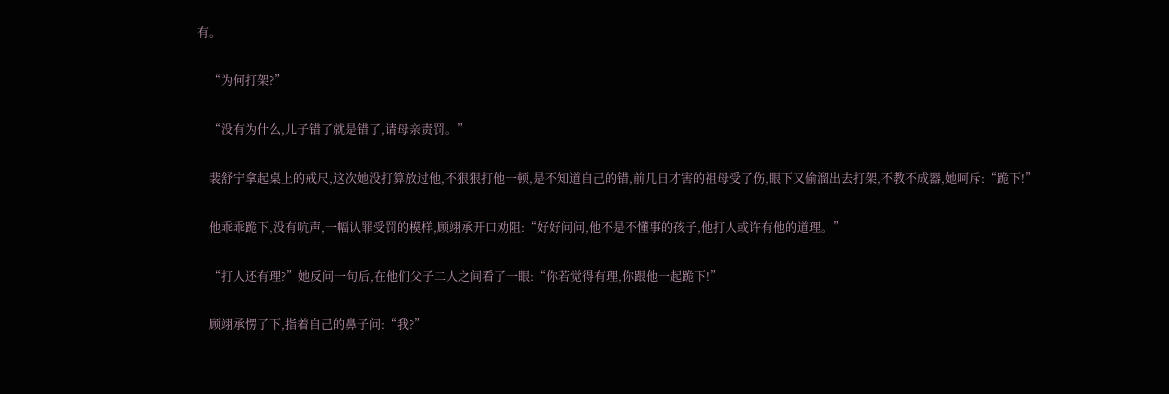有。

    “为何打架?”

    “没有为什么,儿子错了就是错了,请母亲责罚。”

    裴舒宁拿起桌上的戒尺,这次她没打算放过他,不狠狠打他一顿,是不知道自己的错,前几日才害的祖母受了伤,眼下又偷溜出去打架,不教不成器,她呵斥:“跪下!”

    他乖乖跪下,没有吭声,一幅认罪受罚的模样,顾翊承开口劝阻:“好好问问,他不是不懂事的孩子,他打人或许有他的道理。”

    “打人还有理?”她反问一句后,在他们父子二人之间看了一眼:“你若觉得有理,你跟他一起跪下!”

    顾翊承愣了下,指着自己的鼻子问:“我?”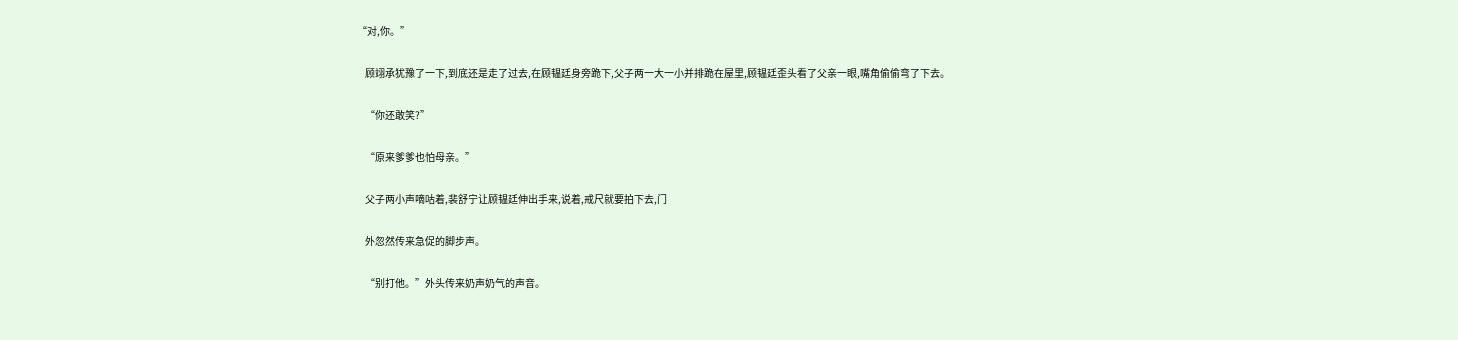“对,你。”

    顾翊承犹豫了一下,到底还是走了过去,在顾韫廷身旁跪下,父子两一大一小并排跪在屋里,顾韫廷歪头看了父亲一眼,嘴角偷偷弯了下去。

    “你还敢笑?”

    “原来爹爹也怕母亲。”

    父子两小声嘀咕着,裴舒宁让顾韫廷伸出手来,说着,戒尺就要拍下去,门

    外忽然传来急促的脚步声。

    “别打他。”外头传来奶声奶气的声音。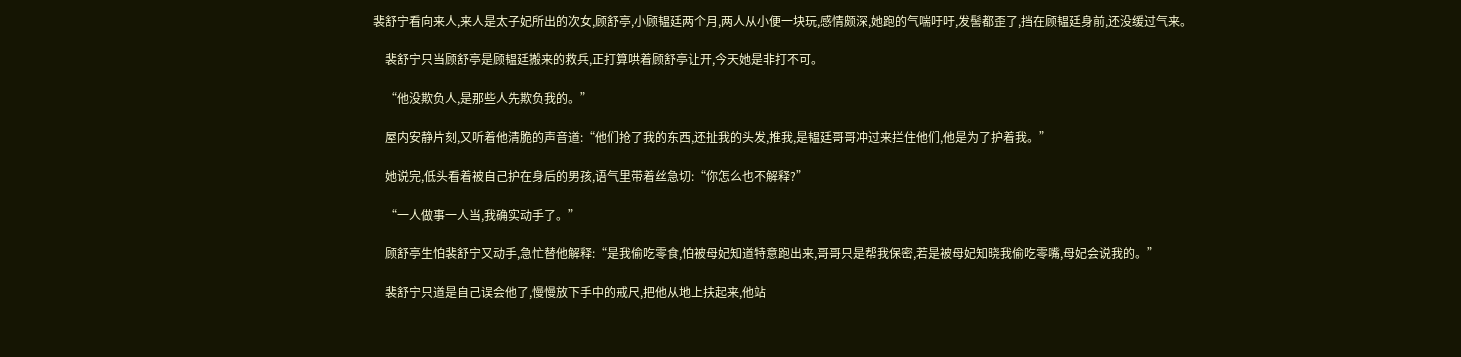裴舒宁看向来人,来人是太子妃所出的次女,顾舒亭,小顾韫廷两个月,两人从小便一块玩,感情颇深,她跑的气喘吁吁,发髻都歪了,挡在顾韫廷身前,还没缓过气来。

    裴舒宁只当顾舒亭是顾韫廷搬来的救兵,正打算哄着顾舒亭让开,今天她是非打不可。

    “他没欺负人,是那些人先欺负我的。”

    屋内安静片刻,又听着他清脆的声音道:“他们抢了我的东西,还扯我的头发,推我,是韫廷哥哥冲过来拦住他们,他是为了护着我。”

    她说完,低头看着被自己护在身后的男孩,语气里带着丝急切:“你怎么也不解释?”

    “一人做事一人当,我确实动手了。”

    顾舒亭生怕裴舒宁又动手,急忙替他解释:“是我偷吃零食,怕被母妃知道特意跑出来,哥哥只是帮我保密,若是被母妃知晓我偷吃零嘴,母妃会说我的。”

    裴舒宁只道是自己误会他了,慢慢放下手中的戒尺,把他从地上扶起来,他站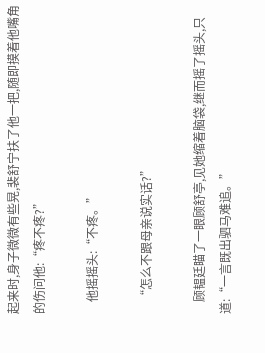起来时,身子微微有些晃,裴舒宁扶了他一把,随即摸着他嘴角的伤问他:“疼不疼?”

    他摇摇头:“不疼。”

    “怎么不跟母亲说实话?”

    顾韫廷瞄了一眼顾舒亭,见她缩着脑袋,继而摇了摇头,只道:“一言既出驷马难追。”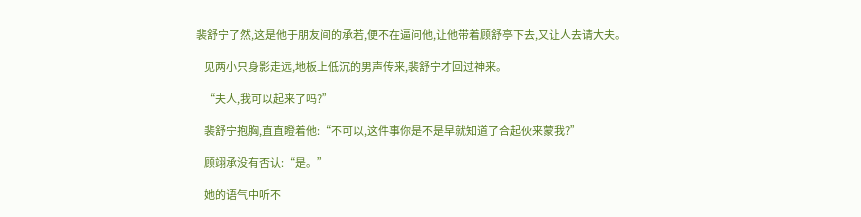裴舒宁了然,这是他于朋友间的承若,便不在逼问他,让他带着顾舒亭下去,又让人去请大夫。

    见两小只身影走远,地板上低沉的男声传来,裴舒宁才回过神来。

    “夫人,我可以起来了吗?”

    裴舒宁抱胸,直直瞪着他:“不可以,这件事你是不是早就知道了合起伙来蒙我?”

    顾翊承没有否认:“是。”

    她的语气中听不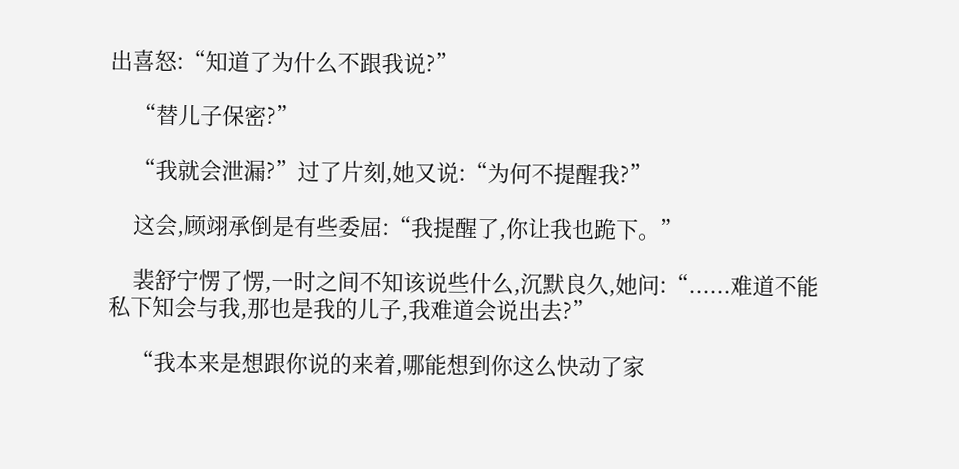出喜怒:“知道了为什么不跟我说?”

    “替儿子保密?”

    “我就会泄漏?”过了片刻,她又说:“为何不提醒我?”

    这会,顾翊承倒是有些委屈:“我提醒了,你让我也跪下。”

    裴舒宁愣了愣,一时之间不知该说些什么,沉默良久,她问:“......难道不能私下知会与我,那也是我的儿子,我难道会说出去?”

    “我本来是想跟你说的来着,哪能想到你这么快动了家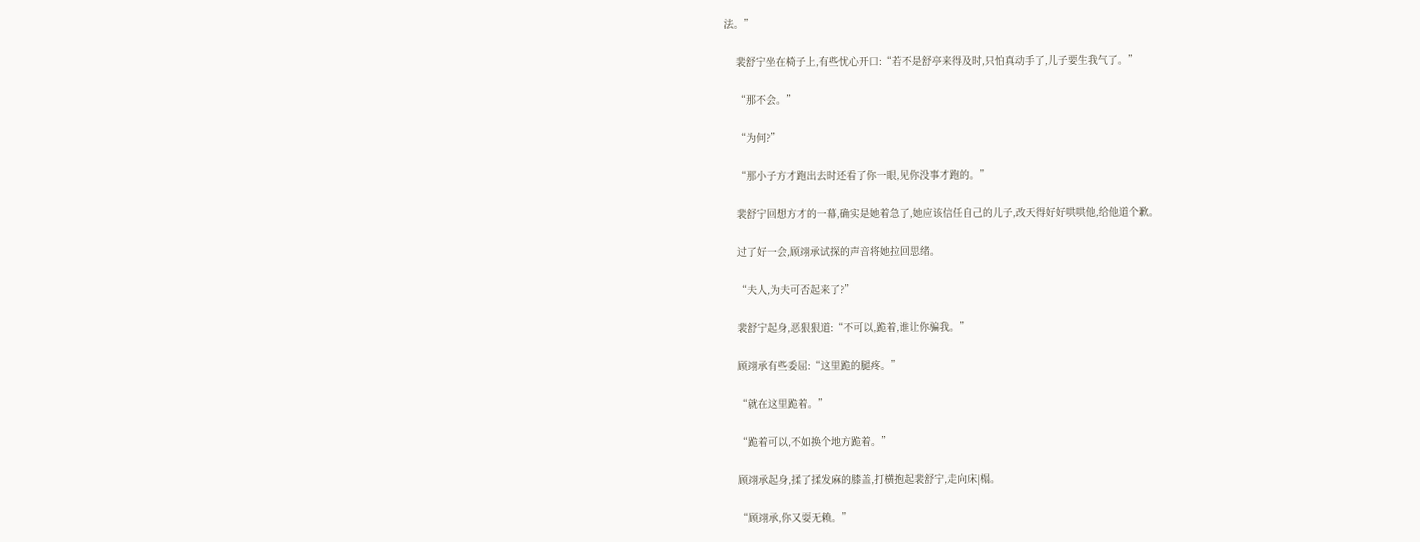法。”

    裴舒宁坐在椅子上,有些忧心开口:“若不是舒亭来得及时,只怕真动手了,儿子要生我气了。”

    “那不会。”

    “为何?”

    “那小子方才跑出去时还看了你一眼,见你没事才跑的。”

    裴舒宁回想方才的一幕,确实是她着急了,她应该信任自己的儿子,改天得好好哄哄他,给他道个歉。

    过了好一会,顾翊承试探的声音将她拉回思绪。

    “夫人,为夫可否起来了?”

    裴舒宁起身,恶狠狠道:“不可以,跪着,谁让你骗我。”

    顾翊承有些委屈:“这里跪的腿疼。”

    “就在这里跪着。”

    “跪着可以,不如换个地方跪着。”

    顾翊承起身,揉了揉发麻的膝盖,打横抱起裴舒宁,走向床|榻。

    “顾翊承,你又耍无赖。”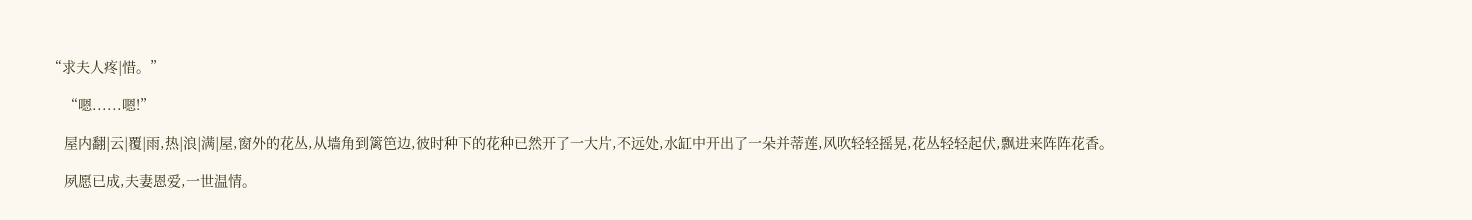“求夫人疼|惜。”

    “嗯......嗯!”

    屋内翻|云|覆|雨,热|浪|满|屋,窗外的花丛,从墙角到篱笆边,彼时种下的花种已然开了一大片,不远处,水缸中开出了一朵并蒂莲,风吹轻轻摇晃,花丛轻轻起伏,飘进来阵阵花香。

    夙愿已成,夫妻恩爱,一世温情。